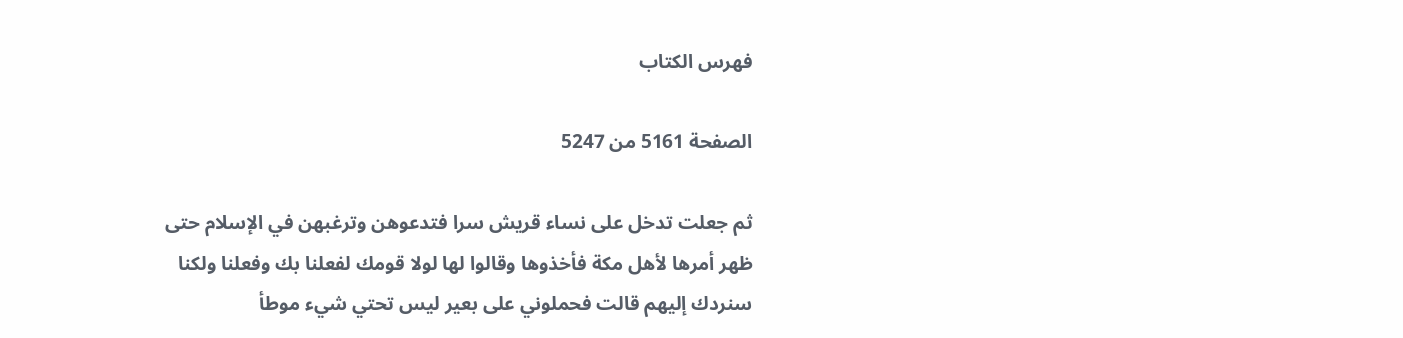فهرس الكتاب

الصفحة 5161 من 5247

ثم جعلت تدخل على نساء قريش سرا فتدعوهن وترغبهن في الإسلام حتى ظهر أمرها لأهل مكة فأخذوها وقالوا لها لولا قومك لفعلنا بك وفعلنا ولكنا سنردك إليهم قالت فحملوني على بعير ليس تحتي شيء موطأ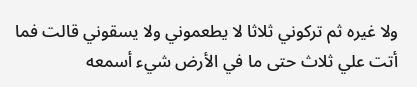ولا غيره ثم تركوني ثلاثا لا يطعموني ولا يسقوني قالت فما أتت علي ثلاث حتى ما في الأرض شيء أسمعه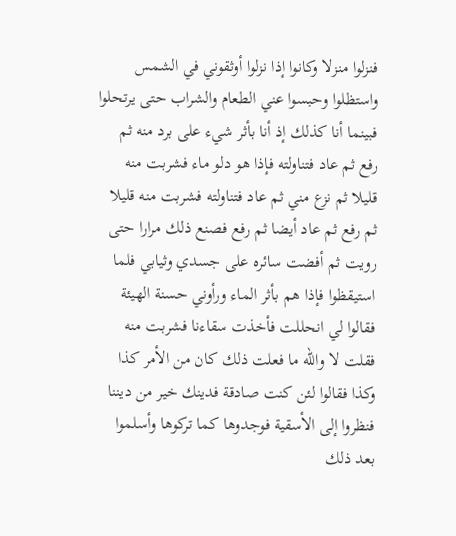فنزلوا منزلا وكانوا إذا نزلوا أوثقوني في الشمس واستظلوا وحبسوا عني الطعام والشراب حتى يرتحلوا فبينما أنا كذلك إذ أنا بأثر شيء على برد منه ثم رفع ثم عاد فتناولته فإذا هو دلو ماء فشربت منه قليلا ثم نزع مني ثم عاد فتناولته فشربت منه قليلا ثم رفع ثم عاد أيضا ثم رفع فصنع ذلك مرارا حتى رويت ثم أفضت سائره على جسدي وثيابي فلما استيقظوا فإذا هم بأثر الماء ورأوني حسنة الهيئة فقالوا لي انحللت فأخذت سقاءنا فشربت منه فقلت لا والله ما فعلت ذلك كان من الأمر كذا وكذا فقالوا لئن كنت صادقة فدينك خير من ديننا فنظروا إلى الأسقية فوجدوها كما تركوها وأسلموا بعد ذلك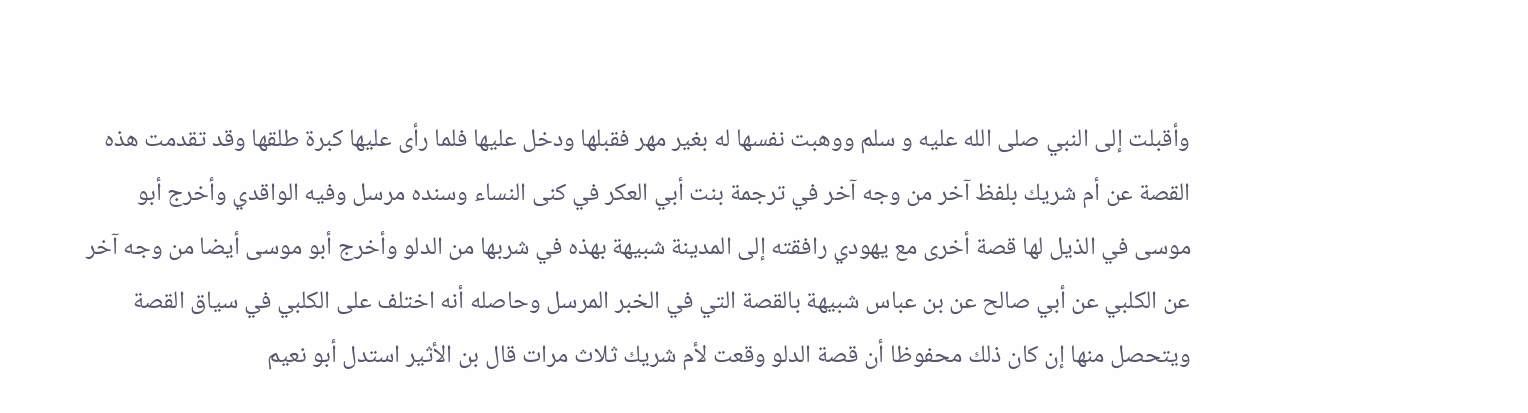وأقبلت إلى النبي صلى الله عليه و سلم ووهبت نفسها له بغير مهر فقبلها ودخل عليها فلما رأى عليها كبرة طلقها وقد تقدمت هذه القصة عن أم شريك بلفظ آخر من وجه آخر في ترجمة بنت أبي العكر في كنى النساء وسنده مرسل وفيه الواقدي وأخرج أبو موسى في الذيل لها قصة أخرى مع يهودي رافقته إلى المدينة شبيهة بهذه في شربها من الدلو وأخرج أبو موسى أيضا من وجه آخر عن الكلبي عن أبي صالح عن بن عباس شبيهة بالقصة التي في الخبر المرسل وحاصله أنه اختلف على الكلبي في سياق القصة ويتحصل منها إن كان ذلك محفوظا أن قصة الدلو وقعت لأم شريك ثلاث مرات قال بن الأثير استدل أبو نعيم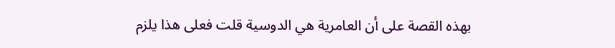بهذه القصة على أن العامرية هي الدوسية قلت فعلى هذا يلزم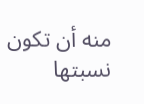منه أن تكون نسبتها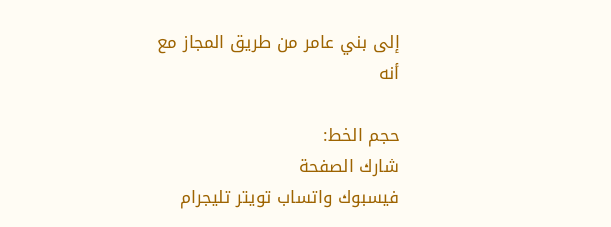إلى بني عامر من طريق المجاز مع أنه

حجم الخط:
شارك الصفحة
فيسبوك واتساب تويتر تليجرام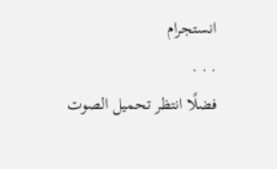انستجرام
. . .
فضلًا انتظر تحميل الصوت